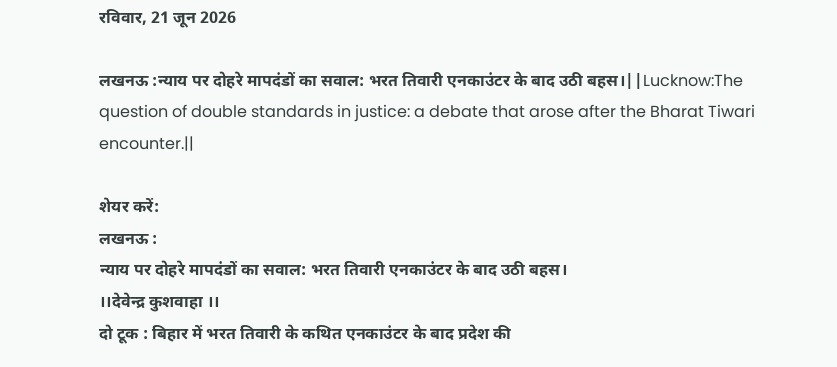रविवार, 21 जून 2026

लखनऊ :न्याय पर दोहरे मापदंडों का सवाल: भरत तिवारी एनकाउंटर के बाद उठी बहस।||Lucknow:The question of double standards in justice: a debate that arose after the Bharat Tiwari encounter.||

शेयर करें:
लखनऊ :
न्याय पर दोहरे मापदंडों का सवाल: भरत तिवारी एनकाउंटर के बाद उठी बहस।
।।देवेन्द्र कुशवाहा ।।
दो टूक : बिहार में भरत तिवारी के कथित एनकाउंटर के बाद प्रदेश की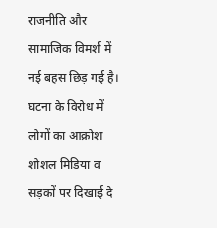राजनीति और सामाजिक विमर्श में नई बहस छिड़ गई है। घटना के विरोध में लोगों का आक्रोश शोशल मिडिया व सड़कों पर दिखाई दे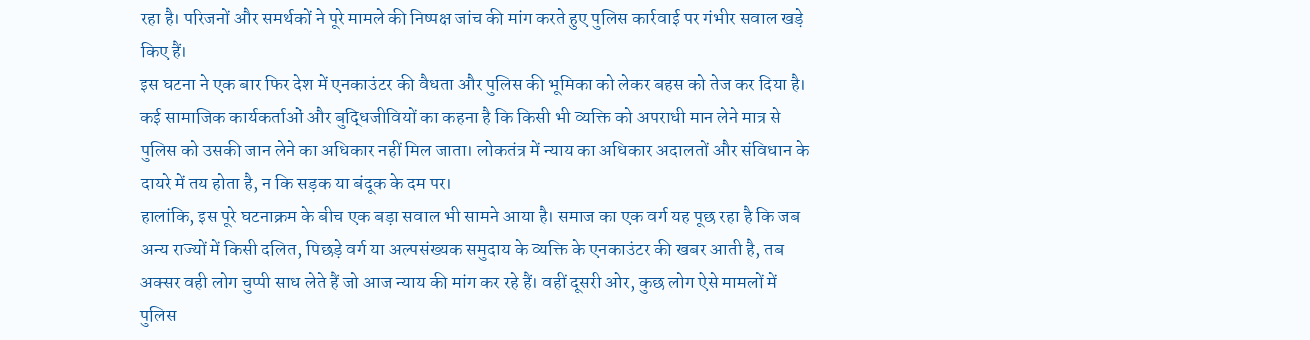रहा है। परिजनों और समर्थकों ने पूरे मामले की निष्पक्ष जांच की मांग करते हुए पुलिस कार्रवाई पर गंभीर सवाल खड़े किए हैं।
इस घटना ने एक बार फिर देश में एनकाउंटर की वैधता और पुलिस की भूमिका को लेकर बहस को तेज कर दिया है। कई सामाजिक कार्यकर्ताओं और बुद्धिजीवियों का कहना है कि किसी भी व्यक्ति को अपराधी मान लेने मात्र से पुलिस को उसकी जान लेने का अधिकार नहीं मिल जाता। लोकतंत्र में न्याय का अधिकार अदालतों और संविधान के दायरे में तय होता है, न कि सड़क या बंदूक के दम पर।
हालांकि, इस पूरे घटनाक्रम के बीच एक बड़ा सवाल भी सामने आया है। समाज का एक वर्ग यह पूछ रहा है कि जब अन्य राज्यों में किसी दलित, पिछड़े वर्ग या अल्पसंख्यक समुदाय के व्यक्ति के एनकाउंटर की खबर आती है, तब अक्सर वही लोग चुप्पी साध लेते हैं जो आज न्याय की मांग कर रहे हैं। वहीं दूसरी ओर, कुछ लोग ऐसे मामलों में पुलिस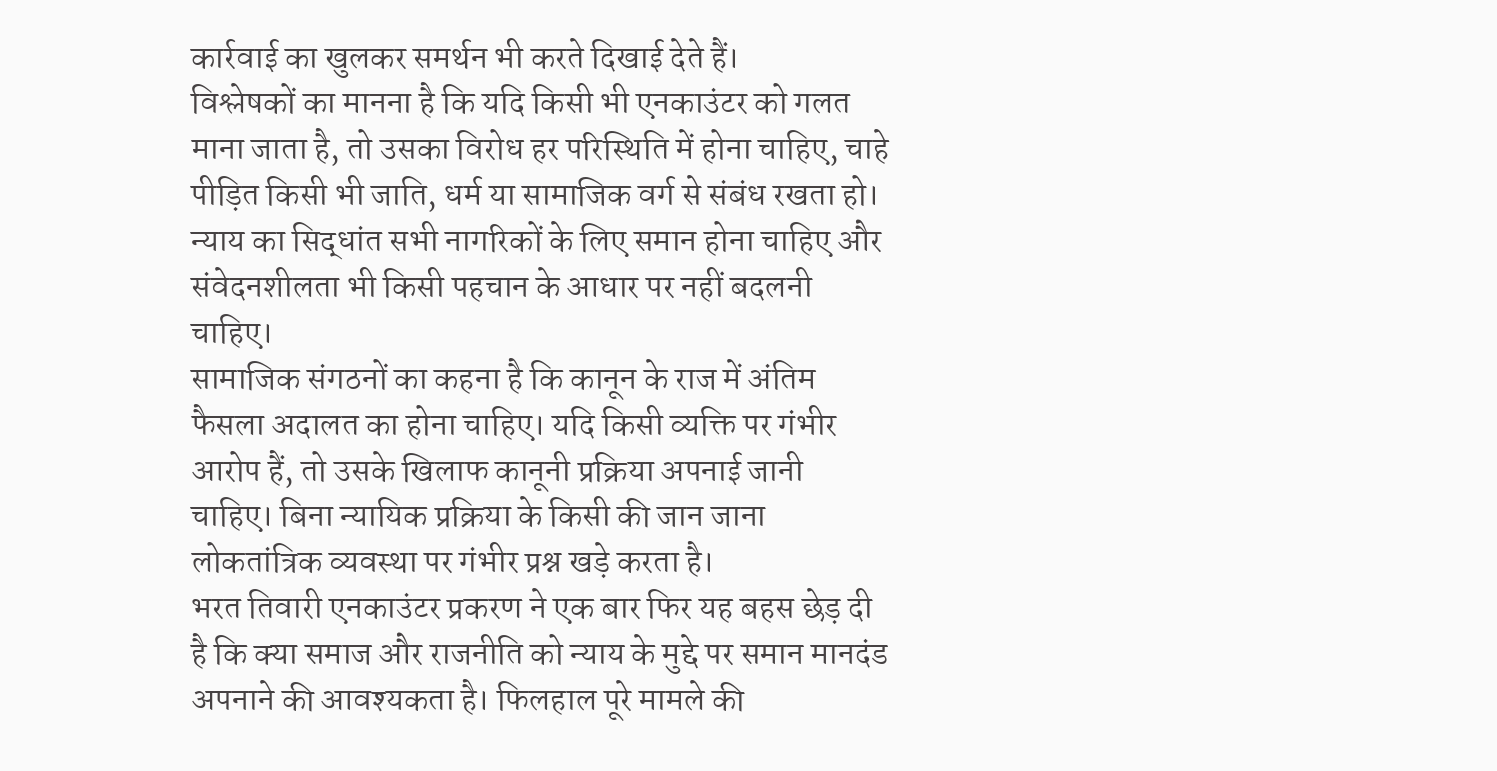कार्रवाई का खुलकर समर्थन भी करते दिखाई देते हैं।
विश्लेषकों का मानना है कि यदि किसी भी एनकाउंटर को गलत माना जाता है, तो उसका विरोध हर परिस्थिति में होना चाहिए, चाहे पीड़ित किसी भी जाति, धर्म या सामाजिक वर्ग से संबंध रखता हो। न्याय का सिद्धांत सभी नागरिकों के लिए समान होना चाहिए और संवेदनशीलता भी किसी पहचान के आधार पर नहीं बदलनी चाहिए।
सामाजिक संगठनों का कहना है कि कानून के राज में अंतिम फैसला अदालत का होना चाहिए। यदि किसी व्यक्ति पर गंभीर आरोप हैं, तो उसके खिलाफ कानूनी प्रक्रिया अपनाई जानी चाहिए। बिना न्यायिक प्रक्रिया के किसी की जान जाना लोकतांत्रिक व्यवस्था पर गंभीर प्रश्न खड़े करता है।
भरत तिवारी एनकाउंटर प्रकरण ने एक बार फिर यह बहस छेड़ दी है कि क्या समाज और राजनीति को न्याय के मुद्दे पर समान मानदंड अपनाने की आवश्यकता है। फिलहाल पूरे मामले की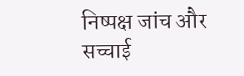निष्पक्ष जांच और सच्चाई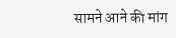सामने आने की मांग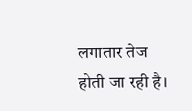लगातार तेज होती जा रही है।